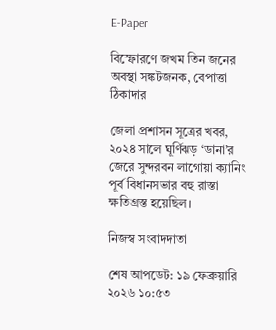E-Paper

বিস্ফোরণে জখম তিন জনের অবস্থা সঙ্কটজনক, বেপাত্তা ঠিকাদার

জেলা প্রশাসন সূত্রের খবর, ২০২৪ সালে ঘূর্ণিঝড় ‘ডানা’র জেরে সুন্দরবন লাগোয়া ক্যানিং পূর্ব বিধানসভার বহু রাস্তা ক্ষতিগ্রস্ত হয়েছিল।

নিজস্ব সংবাদদাতা

শেষ আপডেট: ১৯ ফেব্রুয়ারি ২০২৬ ১০:৫৩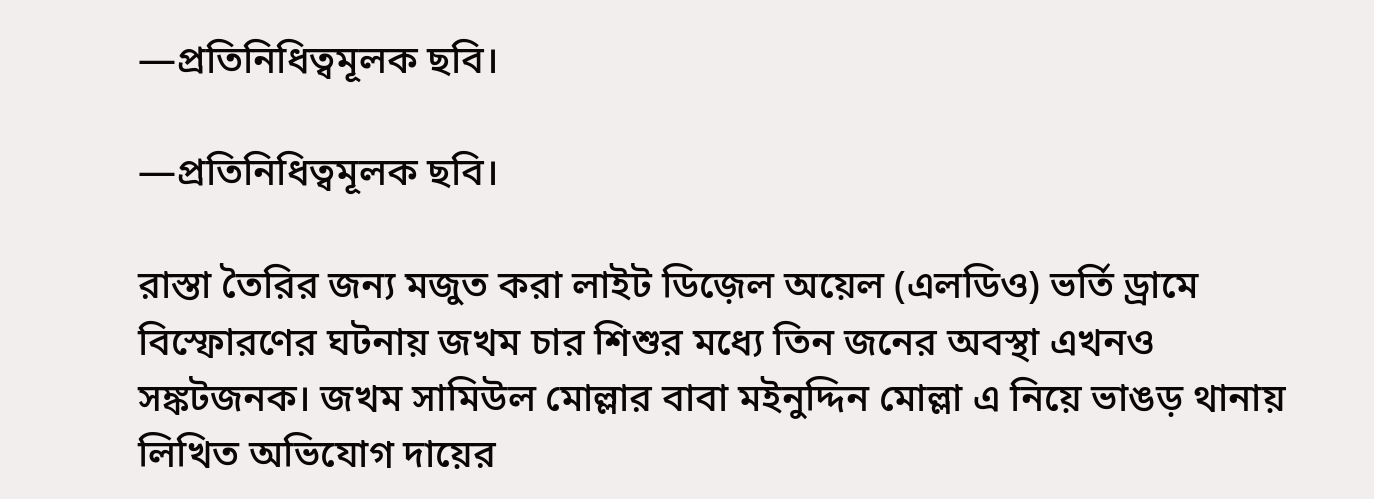—প্রতিনিধিত্বমূলক ছবি।

—প্রতিনিধিত্বমূলক ছবি।

রাস্তা তৈরির জন্য মজুত করা লাইট ডিজ়েল অয়েল (এলডিও) ভর্তি ড্রামে বিস্ফোরণের ঘটনায় জখম চার শিশুর মধ্যে তিন জনের অবস্থা এখনও সঙ্কটজনক। জখম সামিউল মোল্লার বাবা মইনুদ্দিন মোল্লা এ নিয়ে ভাঙড় থানায় লিখিত অভিযোগ দায়ের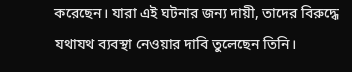করেছেন। যারা এই ঘটনার জন্য দায়ী, তাদের বিরুদ্ধে যথাযথ ব্যবস্থা নেওয়ার দাবি তুলেছেন তিনি।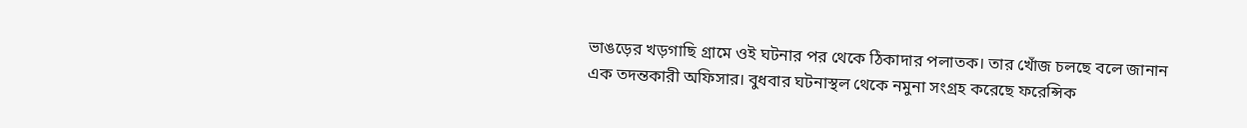ভাঙড়ের খড়গাছি গ্রামে ওই ঘটনার পর থেকে ঠিকাদার পলাতক। তার খোঁজ চলছে বলে জানান এক তদন্তকারী অফিসার। বুধবার ঘটনাস্থল থেকে নমুনা সংগ্রহ করেছে ফরেন্সিক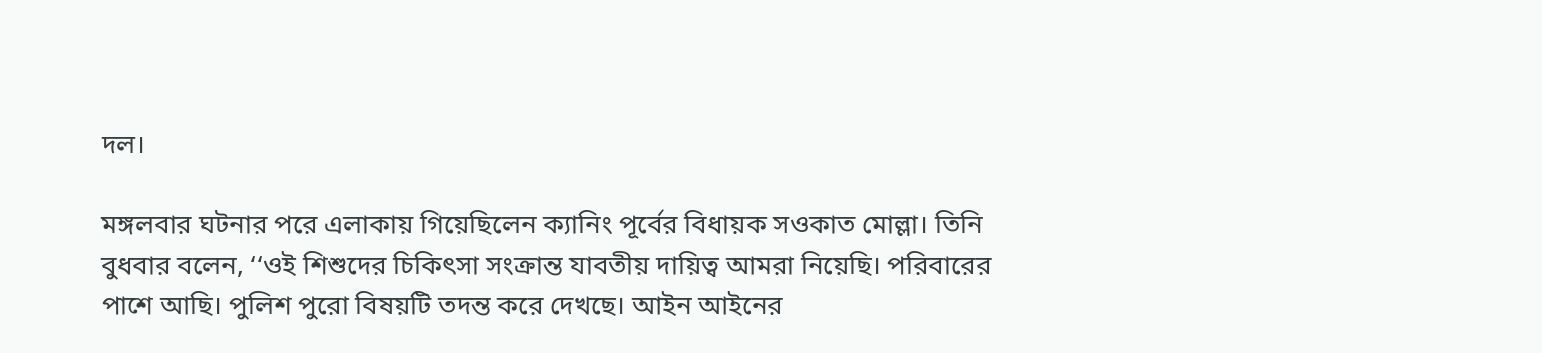দল।

মঙ্গলবার ঘটনার পরে এলাকায় গিয়েছিলেন ক্যানিং পূর্বের বিধায়ক সওকাত মোল্লা। তিনি বুধবার বলেন, ‘‘ওই শিশুদের চিকিৎসা সংক্রান্ত যাবতীয় দায়িত্ব আমরা নিয়েছি। পরিবারের পাশে আছি। পুলিশ পুরো বিষয়টি তদন্ত করে দেখছে। আইন আইনের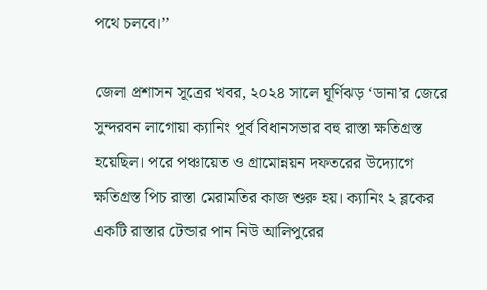পথে চলবে।’’

জেলা প্রশাসন সূত্রের খবর, ২০২৪ সালে ঘূর্ণিঝড় ‘ডানা’র জেরে সুন্দরবন লাগোয়া ক্যানিং পূর্ব বিধানসভার বহু রাস্তা ক্ষতিগ্রস্ত হয়েছিল। পরে পঞ্চায়েত ও গ্রামোন্নয়ন দফতরের উদ্যোগে ক্ষতিগ্রস্ত পিচ রাস্তা মেরামতির কাজ শুরু হয়। ক্যানিং ২ ব্লকের একটি রাস্তার টেন্ডার পান নিউ আলিপুরের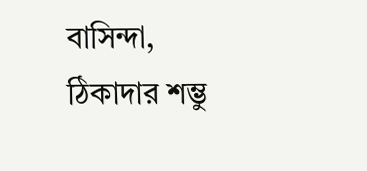বাসিন্দা, ঠিকাদার শম্ভু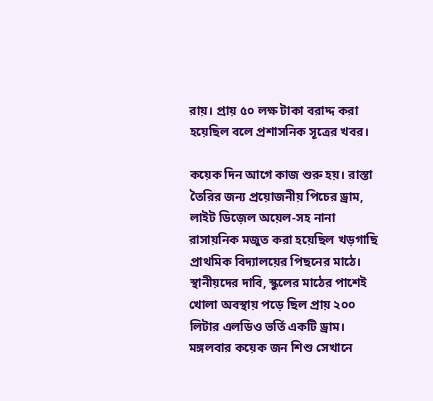রায়। প্রায় ৫০ লক্ষ টাকা বরাদ্দ করা হয়েছিল বলে প্রশাসনিক সূত্রের খবর।

কয়েক দিন আগে কাজ শুরু হয়। রাস্তা তৈরির জন্য প্রয়োজনীয় পিচের ড্রাম, লাইট ডিজ়েল অয়েল-সহ নানা রাসায়নিক মজুত করা হয়েছিল খড়গাছি প্রাথমিক বিদ্যালয়ের পিছনের মাঠে। স্থানীয়দের দাবি, স্কুলের মাঠের পাশেই খোলা অবস্থায় পড়ে ছিল প্রায় ২০০ লিটার এলডিও ভর্তি একটি ড্রাম। মঙ্গলবার কয়েক জন শিশু সেখানে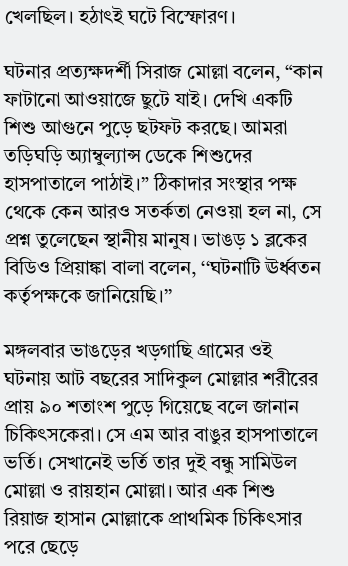খেলছিল। হঠাৎই ঘটে বিস্ফোরণ।

ঘটনার প্রত্যক্ষদর্শী সিরাজ মোল্লা বলেন, “কান ফাটানো আওয়াজে ছুটে যাই। দেখি একটি শিশু আগুনে পুড়ে ছটফট করছে। আমরা তড়িঘড়ি অ্যাম্বুল্যান্স ডেকে শিশুদের হাসপাতালে পাঠাই।” ঠিকাদার সংস্থার পক্ষ থেকে কেন আরও সতর্কতা নেওয়া হল না, সে প্রশ্ন তুলেছেন স্থানীয় মানুষ। ভাঙড় ১ ব্লকের বিডিও প্রিয়াঙ্কা বালা বলেন, ‘‘ঘটনাটি ঊর্ধ্বতন কর্তৃপক্ষকে জানিয়েছি।’’

মঙ্গলবার ভাঙড়ের খড়গাছি গ্রামের ওই ঘটনায় আট বছরের সাদিকুল মোল্লার শরীরের প্রায় ৯০ শতাংশ পুড়ে গিয়েছে বলে জানান চিকিৎসকেরা। সে এম আর বাঙুর হাসপাতালে ভর্তি। সেখানেই ভর্তি তার দুই বন্ধু সামিউল মোল্লা ও রায়হান মোল্লা। আর এক শিশু রিয়াজ হাসান মোল্লাকে প্রাথমিক চিকিৎসার পরে ছেড়ে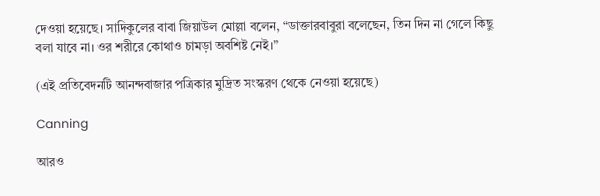দেওয়া হয়েছে। সাদিকুলের বাবা জিয়াউল মোল্লা বলেন, “ডাক্তারবাবুরা বলেছেন, তিন দিন না গেলে কিছু বলা যাবে না। ওর শরীরে কোথাও চামড়া অবশিষ্ট নেই।”

(এই প্রতিবেদনটি আনন্দবাজার পত্রিকার মুদ্রিত সংস্করণ থেকে নেওয়া হয়েছে)

Canning

আরও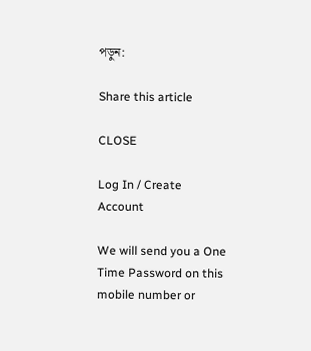পড়ুন:

Share this article

CLOSE

Log In / Create Account

We will send you a One Time Password on this mobile number or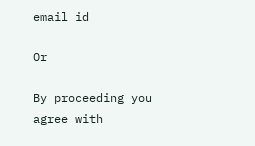email id

Or

By proceeding you agree with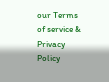our Terms of service & Privacy Policy